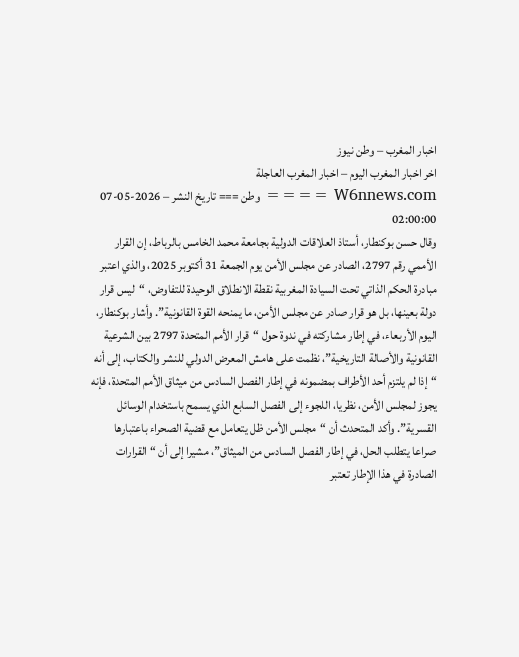اخبار المغرب – وطن نيوز
اخر اخبار المغرب اليوم – اخبار المغرب العاجلة
W6nnews.com ==== وطن === تاريخ النشر – 2026-05-07 02:00:00
وقال حسن بوكنطار، أستاذ العلاقات الدولية بجامعة محمد الخامس بالرباط، إن القرار الأممي رقم 2797، الصادر عن مجلس الأمن يوم الجمعة 31 أكتوبر 2025، والذي اعتبر مبادرة الحكم الذاتي تحت السيادة المغربية نقطة الانطلاق الوحيدة للتفاوض، “ليس قرار دولة بعينها، بل هو قرار صادر عن مجلس الأمن، ما يمنحه القوة القانونية”. وأشار بوكنطار، اليوم الأربعاء، في إطار مشاركته في ندوة حول “قرار الأمم المتحدة 2797 بين الشرعية القانونية والأصالة التاريخية”، نظمت على هامش المعرض الدولي للنشر والكتاب، إلى أنه “إذا لم يلتزم أحد الأطراف بمضمونه في إطار الفصل السادس من ميثاق الأمم المتحدة، فإنه يجوز لمجلس الأمن، نظريا، اللجوء إلى الفصل السابع الذي يسمح باستخدام الوسائل القسرية”. وأكد المتحدث أن “مجلس الأمن ظل يتعامل مع قضية الصحراء باعتبارها صراعا يتطلب الحل، في إطار الفصل السادس من الميثاق”، مشيرا إلى أن “القرارات الصادرة في هذا الإطار تعتبر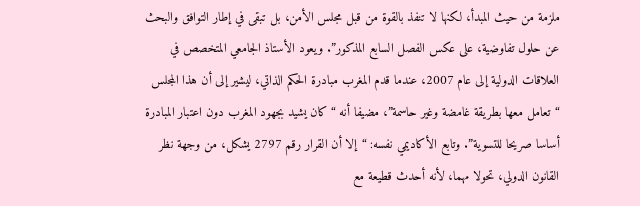ملزمة من حيث المبدأ، لكنها لا تنفذ بالقوة من قبل مجلس الأمن، بل تبقى في إطار التوافق والبحث عن حلول تفاوضية، على عكس الفصل السابع المذكور”. ويعود الأستاذ الجامعي المتخصص في العلاقات الدولية إلى عام 2007، عندما قدم المغرب مبادرة الحكم الذاتي، ليشير إلى أن هذا المجلس “تعامل معها بطريقة غامضة وغير حاسمة”، مضيفا أنه “كان يشيد بجهود المغرب دون اعتبار المبادرة أساسا صريحا للتسوية”. وتابع الأكاديمي نفسه: “إلا أن القرار رقم 2797 يشكل، من وجهة نظر القانون الدولي، تحولا مهما، لأنه أحدث قطيعة مع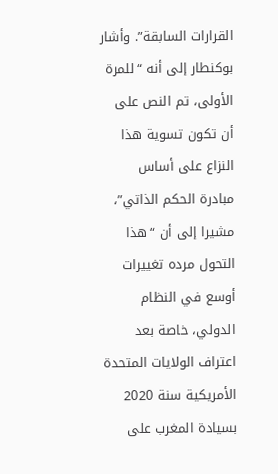القرارات السابقة”. وأشار بوكنطار إلى أنه “للمرة الأولى، تم النص على أن تكون تسوية هذا النزاع على أساس مبادرة الحكم الذاتي”، مشيرا إلى أن “هذا التحول مرده تغييرات أوسع في النظام الدولي، خاصة بعد اعتراف الولايات المتحدة الأمريكية سنة 2020 بسيادة المغرب على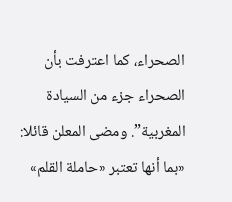الصحراء، كما اعترفت بأن الصحراء جزء من السيادة المغربية”. ومضى المعلن قائلا: «بما أنها تعتبر «حاملة القلم»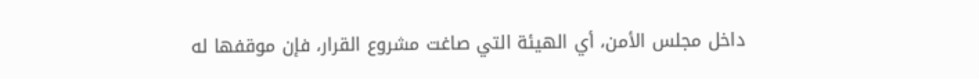داخل مجلس الأمن، أي الهيئة التي صاغت مشروع القرار، فإن موقفها له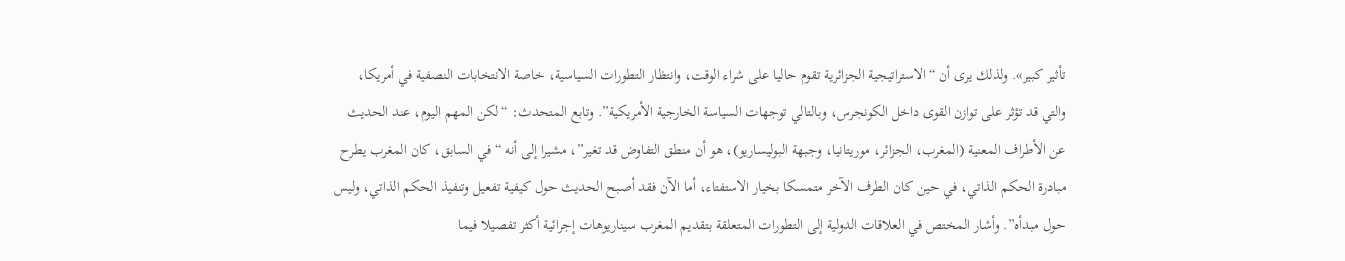تأثير كبير». ولذلك يرى أن “الاستراتيجية الجزائرية تقوم حاليا على شراء الوقت، وانتظار التطورات السياسية، خاصة الانتخابات النصفية في أمريكا، والتي قد تؤثر على توازن القوى داخل الكونجرس، وبالتالي توجهات السياسة الخارجية الأمريكية”. وتابع المتحدث: “لكن المهم اليوم، عند الحديث عن الأطراف المعنية (المغرب، الجزائر، موريتانيا، وجبهة البوليساريو)، هو أن منطق التفاوض قد تغير”، مشيرا إلى أنه “في السابق، كان المغرب يطرح مبادرة الحكم الذاتي، في حين كان الطرف الآخر متمسكا بخيار الاستفتاء، أما الآن فقد أصبح الحديث حول كيفية تفعيل وتنفيذ الحكم الذاتي، وليس حول مبدأه”. وأشار المختص في العلاقات الدولية إلى التطورات المتعلقة بتقديم المغرب سيناريوهات إجرائية أكثر تفصيلا فيما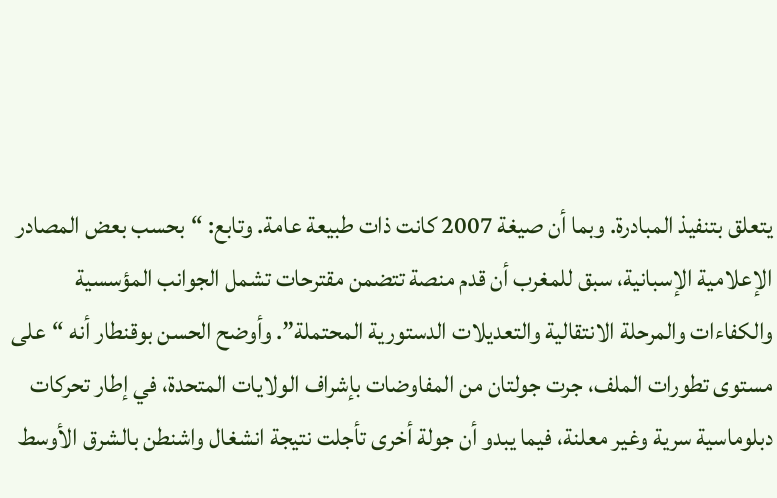يتعلق بتنفيذ المبادرة. وبما أن صيغة 2007 كانت ذات طبيعة عامة. وتابع: “بحسب بعض المصادر الإعلامية الإسبانية، سبق للمغرب أن قدم منصة تتضمن مقترحات تشمل الجوانب المؤسسية والكفاءات والمرحلة الانتقالية والتعديلات الدستورية المحتملة”. وأوضح الحسن بوقنطار أنه “على مستوى تطورات الملف، جرت جولتان من المفاوضات بإشراف الولايات المتحدة، في إطار تحركات دبلوماسية سرية وغير معلنة، فيما يبدو أن جولة أخرى تأجلت نتيجة انشغال واشنطن بالشرق الأوسط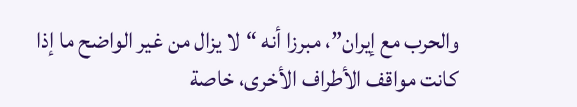والحرب مع إيران”، مبرزا أنه “لا يزال من غير الواضح ما إذا كانت مواقف الأطراف الأخرى، خاصة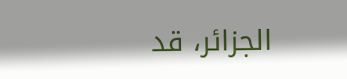الجزائر، قد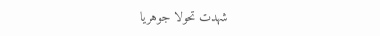شهدت تحولا جوهريا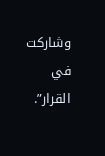وشاركت في القرار”.